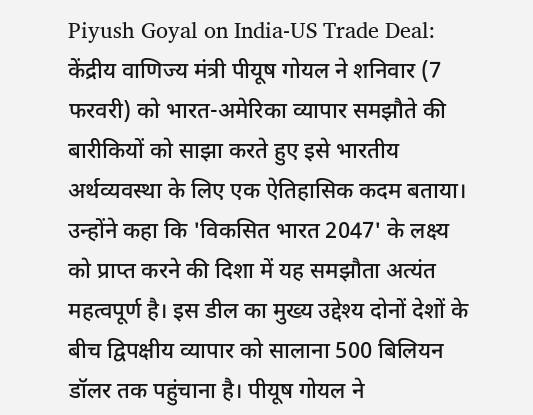Piyush Goyal on India-US Trade Deal: केंद्रीय वाणिज्य मंत्री पीयूष गोयल ने शनिवार (7 फरवरी) को भारत-अमेरिका व्यापार समझौते की बारीकियों को साझा करते हुए इसे भारतीय अर्थव्यवस्था के लिए एक ऐतिहासिक कदम बताया। उन्होंने कहा कि 'विकसित भारत 2047' के लक्ष्य को प्राप्त करने की दिशा में यह समझौता अत्यंत महत्वपूर्ण है। इस डील का मुख्य उद्देश्य दोनों देशों के बीच द्विपक्षीय व्यापार को सालाना 500 बिलियन डॉलर तक पहुंचाना है। पीयूष गोयल ने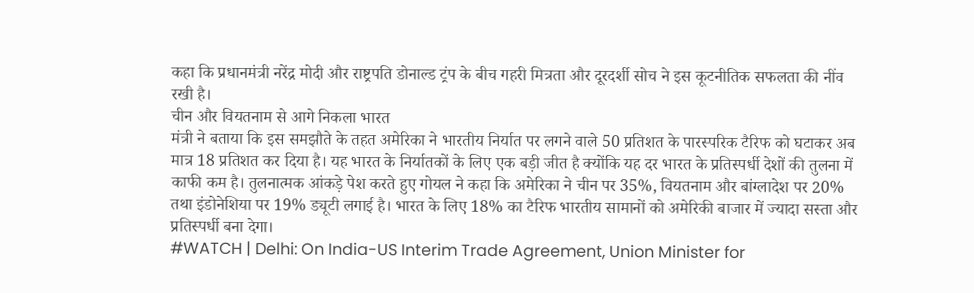कहा कि प्रधानमंत्री नरेंद्र मोदी और राष्ट्रपति डोनाल्ड ट्रंप के बीच गहरी मित्रता और दूरदर्शी सोच ने इस कूटनीतिक सफलता की नींव रखी है।
चीन और वियतनाम से आगे निकला भारत
मंत्री ने बताया कि इस समझौते के तहत अमेरिका ने भारतीय निर्यात पर लगने वाले 50 प्रतिशत के पारस्परिक टैरिफ को घटाकर अब मात्र 18 प्रतिशत कर दिया है। यह भारत के निर्यातकों के लिए एक बड़ी जीत है क्योंकि यह दर भारत के प्रतिस्पर्धी देशों की तुलना में काफी कम है। तुलनात्मक आंकड़े पेश करते हुए गोयल ने कहा कि अमेरिका ने चीन पर 35%, वियतनाम और बांग्लादेश पर 20% तथा इंडोनेशिया पर 19% ड्यूटी लगाई है। भारत के लिए 18% का टैरिफ भारतीय सामानों को अमेरिकी बाजार में ज्यादा सस्ता और प्रतिस्पर्धी बना देगा।
#WATCH | Delhi: On India-US Interim Trade Agreement, Union Minister for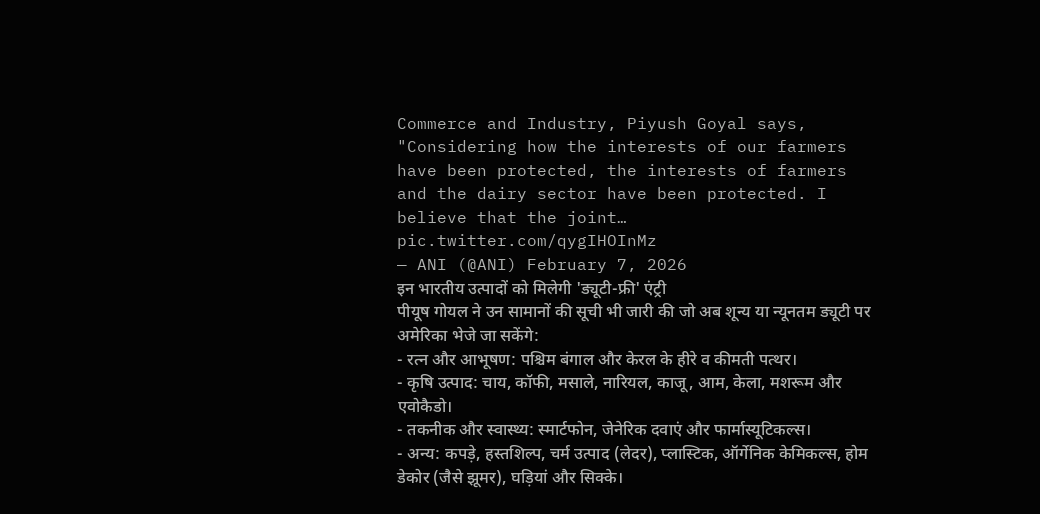Commerce and Industry, Piyush Goyal says, "Considering how the interests of our farmers have been protected, the interests of farmers and the dairy sector have been protected. I believe that the joint… pic.twitter.com/qygIHOInMz
— ANI (@ANI) February 7, 2026
इन भारतीय उत्पादों को मिलेगी 'ड्यूटी-फ्री' एंट्री
पीयूष गोयल ने उन सामानों की सूची भी जारी की जो अब शून्य या न्यूनतम ड्यूटी पर अमेरिका भेजे जा सकेंगे:
- रत्न और आभूषण: पश्चिम बंगाल और केरल के हीरे व कीमती पत्थर।
- कृषि उत्पाद: चाय, कॉफी, मसाले, नारियल, काजू, आम, केला, मशरूम और एवोकैडो।
- तकनीक और स्वास्थ्य: स्मार्टफोन, जेनेरिक दवाएं और फार्मास्यूटिकल्स।
- अन्य: कपड़े, हस्तशिल्प, चर्म उत्पाद (लेदर), प्लास्टिक, ऑर्गेनिक केमिकल्स, होम डेकोर (जैसे झूमर), घड़ियां और सिक्के।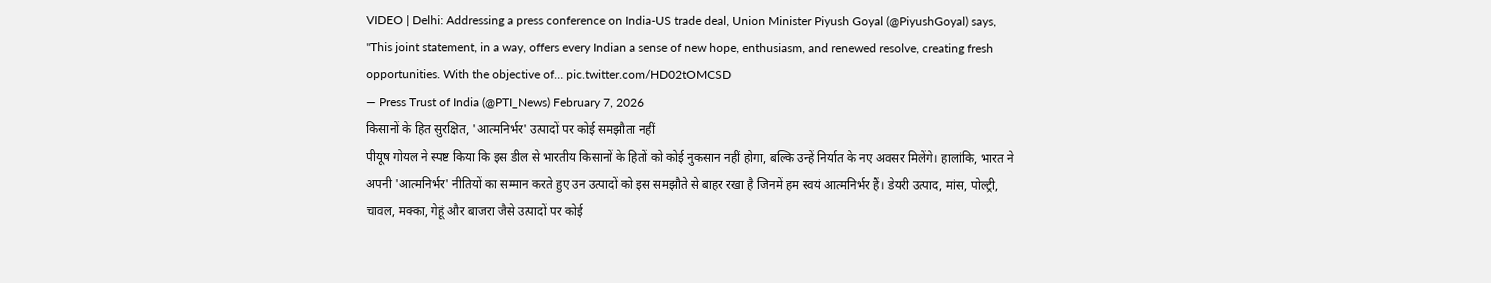VIDEO | Delhi: Addressing a press conference on India-US trade deal, Union Minister Piyush Goyal (@PiyushGoyal) says, "This joint statement, in a way, offers every Indian a sense of new hope, enthusiasm, and renewed resolve, creating fresh opportunities. With the objective of… pic.twitter.com/HD02tOMCSD
— Press Trust of India (@PTI_News) February 7, 2026
किसानों के हित सुरक्षित, 'आत्मनिर्भर' उत्पादों पर कोई समझौता नहीं
पीयूष गोयल ने स्पष्ट किया कि इस डील से भारतीय किसानों के हितों को कोई नुकसान नहीं होगा, बल्कि उन्हें निर्यात के नए अवसर मिलेंगे। हालांकि, भारत ने अपनी 'आत्मनिर्भर' नीतियों का सम्मान करते हुए उन उत्पादों को इस समझौते से बाहर रखा है जिनमें हम स्वयं आत्मनिर्भर हैं। डेयरी उत्पाद, मांस, पोल्ट्री, चावल, मक्का, गेहूं और बाजरा जैसे उत्पादों पर कोई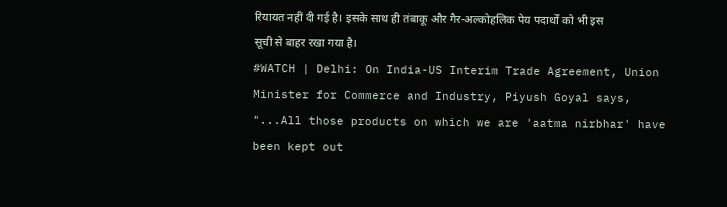रियायत नहीं दी गई है। इसके साथ ही तंबाकू और गैर-अल्कोहलिक पेय पदार्थों को भी इस सूची से बाहर रखा गया है।
#WATCH | Delhi: On India-US Interim Trade Agreement, Union Minister for Commerce and Industry, Piyush Goyal says, "...All those products on which we are 'aatma nirbhar' have been kept out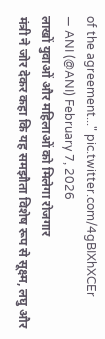of the agreement..." pic.twitter.com/4gBIXhXCEr
— ANI (@ANI) February 7, 2026
लाखों युवाओं और महिलाओं को मिलेगा रोजगार
मंत्री ने जोर देकर कहा कि यह समझौता विशेष रूप से सूक्ष्म, लघु और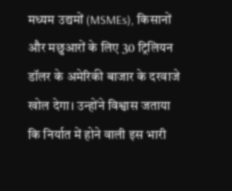मध्यम उद्यमों (MSMEs), किसानों और मछुआरों के लिए 30 ट्रिलियन डॉलर के अमेरिकी बाजार के दरवाजे खोल देगा। उन्होंने विश्वास जताया कि निर्यात में होने वाली इस भारी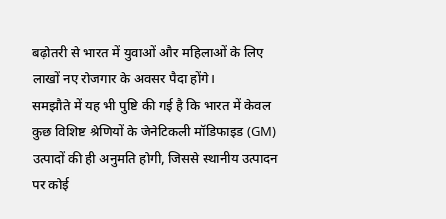बढ़ोतरी से भारत में युवाओं और महिलाओं के लिए लाखों नए रोजगार के अवसर पैदा होंगे।
समझौते में यह भी पुष्टि की गई है कि भारत में केवल कुछ विशिष्ट श्रेणियों के जेनेटिकली मॉडिफाइड (GM) उत्पादों की ही अनुमति होगी, जिससे स्थानीय उत्पादन पर कोई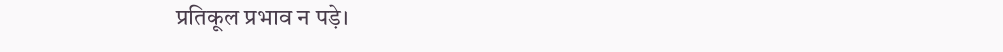प्रतिकूल प्रभाव न पड़े।